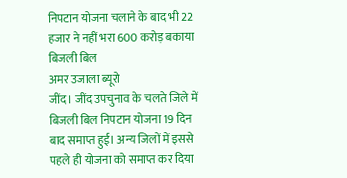निपटान योजना चलाने के बाद भी 22 हजार ने नहीं भरा 600 करोड़ बकाया बिजली बिल
अमर उजाला ब्यूरो
जींद। जींद उपचुनाव के चलते जिले में बिजली बिल निपटान योजना 19 दिन बाद समाप्त हुई। अन्य जिलों में इससे पहले ही योजना को समाप्त कर दिया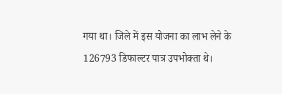गया था। जिले में इस योजना का लाभ लेने के 126793 डिफाल्टर पात्र उपभोक्ता थे।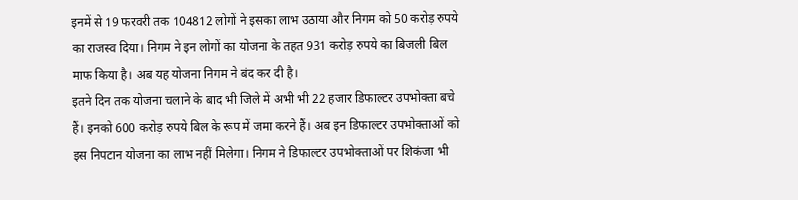इनमें से 19 फरवरी तक 104812 लोगों ने इसका लाभ उठाया और निगम को 50 करोड़ रुपये का राजस्व दिया। निगम ने इन लोगों का योजना के तहत 931 करोड़ रुपये का बिजली बिल माफ किया है। अब यह योजना निगम ने बंद कर दी है।
इतने दिन तक योजना चलाने के बाद भी जिले में अभी भी 22 हजार डिफाल्टर उपभोक्ता बचे हैं। इनको 600 करोड़ रुपये बिल के रूप में जमा करने हैं। अब इन डिफाल्टर उपभोक्ताओं को इस निपटान योजना का लाभ नहीं मिलेगा। निगम ने डिफाल्टर उपभोक्ताओं पर शिकंजा भी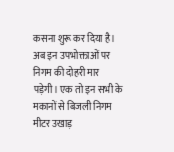कसना शुरू कर दिया है। अब इन उपभोक्ताओं पर निगम की दोहरी मार पड़ेगी। एक तो इन सभी के मकानों से बिजली निगम मीटर उखाड़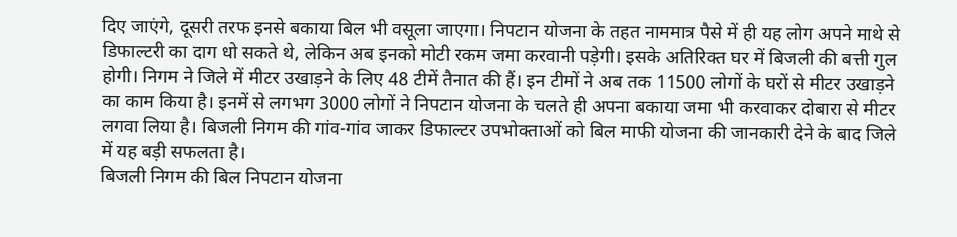दिए जाएंगे, दूसरी तरफ इनसे बकाया बिल भी वसूला जाएगा। निपटान योजना के तहत नाममात्र पैसे में ही यह लोग अपने माथे से डिफाल्टरी का दाग धो सकते थे, लेकिन अब इनको मोटी रकम जमा करवानी पड़ेगी। इसके अतिरिक्त घर में बिजली की बत्ती गुल होगी। निगम ने जिले में मीटर उखाड़ने के लिए 48 टीमें तैनात की हैं। इन टीमों ने अब तक 11500 लोगों के घरों से मीटर उखाड़ने का काम किया है। इनमें से लगभग 3000 लोगों ने निपटान योजना के चलते ही अपना बकाया जमा भी करवाकर दोबारा से मीटर लगवा लिया है। बिजली निगम की गांव-गांव जाकर डिफाल्टर उपभोक्ताओं को बिल माफी योजना की जानकारी देने के बाद जिले में यह बड़ी सफलता है।
बिजली निगम की बिल निपटान योजना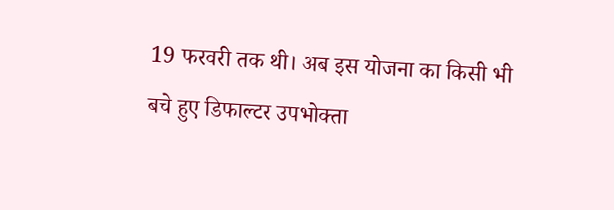19 फरवरी तक थी। अब इस योजना का किसी भी बचे हुए डिफाल्टर उपभोक्ता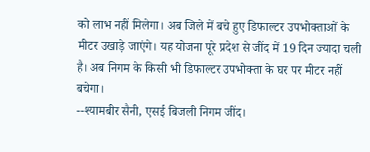को लाभ नहीं मिलेगा। अब जिले में बचे हुए डिफाल्टर उपभोक्ताओं के मीटर उखाड़े जाएंगे। यह योजना पूरे प्रदेश से जींद में 19 दिन ज्यादा चली है। अब निगम के किसी भी डिफाल्टर उपभोक्ता के घर पर मीटर नहीं बचेगा।
--श्यामबीर सैनी, एसई बिजली निगम जींद।